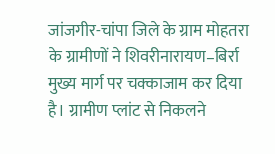जांजगीर-चांपा जिले के ग्राम मोहतरा के ग्रामीणों ने शिवरीनारायण–बिर्रा मुख्य मार्ग पर चक्काजाम कर दिया है। ग्रामीण प्लांट से निकलने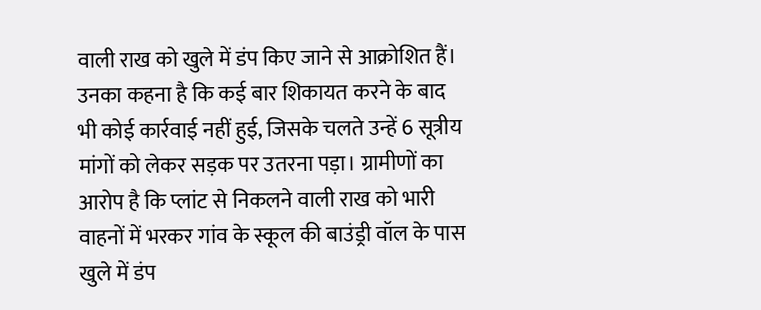वाली राख को खुले में डंप किए जाने से आक्रोशित हैं। उनका कहना है कि कई बार शिकायत करने के बाद भी कोई कार्रवाई नहीं हुई, जिसके चलते उन्हें 6 सूत्रीय मांगों को लेकर सड़क पर उतरना पड़ा। ग्रामीणों का आरोप है कि प्लांट से निकलने वाली राख को भारी वाहनों में भरकर गांव के स्कूल की बाउंड्री वॉल के पास खुले में डंप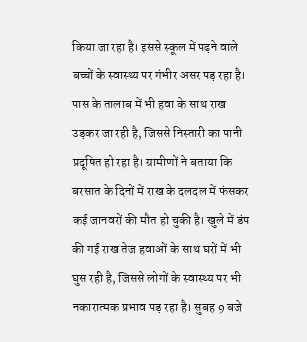किया जा रहा है। इससे स्कूल में पढ़ने वाले बच्चों के स्वास्थ्य पर गंभीर असर पड़ रहा है। पास के तालाब में भी हवा के साथ राख उड़कर जा रही है, जिससे निस्तारी का पानी प्रदूषित हो रहा है। ग्रामीणों ने बताया कि बरसात के दिनों में राख के दलदल में फंसकर कई जानवरों की मौत हो चुकी है। खुले में डंप की गई राख तेज हवाओं के साथ घरों में भी घुस रही है, जिससे लोगों के स्वास्थ्य पर भी नकारात्मक प्रभाव पड़ रहा है। सुबह 9 बजे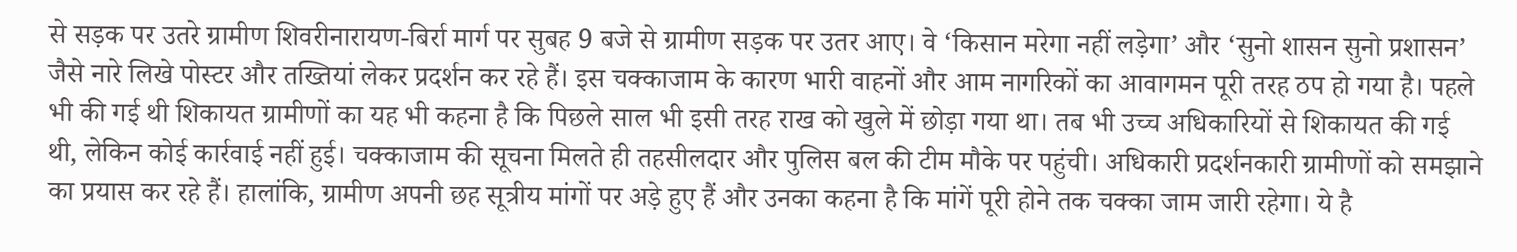से सड़क पर उतरे ग्रामीण शिवरीनारायण-बिर्रा मार्ग पर सुबह 9 बजे से ग्रामीण सड़क पर उतर आए। वे ‘किसान मरेगा नहीं लड़ेगा’ और ‘सुनो शासन सुनो प्रशासन’ जैसे नारे लिखे पोस्टर और तख्तियां लेकर प्रदर्शन कर रहे हैं। इस चक्काजाम के कारण भारी वाहनों और आम नागरिकों का आवागमन पूरी तरह ठप हो गया है। पहले भी की गई थी शिकायत ग्रामीणों का यह भी कहना है कि पिछले साल भी इसी तरह राख को खुले में छोड़ा गया था। तब भी उच्च अधिकारियों से शिकायत की गई थी, लेकिन कोई कार्रवाई नहीं हुई। चक्काजाम की सूचना मिलते ही तहसीलदार और पुलिस बल की टीम मौके पर पहुंची। अधिकारी प्रदर्शनकारी ग्रामीणों को समझाने का प्रयास कर रहे हैं। हालांकि, ग्रामीण अपनी छह सूत्रीय मांगों पर अड़े हुए हैं और उनका कहना है कि मांगें पूरी होने तक चक्का जाम जारी रहेगा। ये है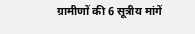ग्रामीणों की 6 सूत्रीय मांगें